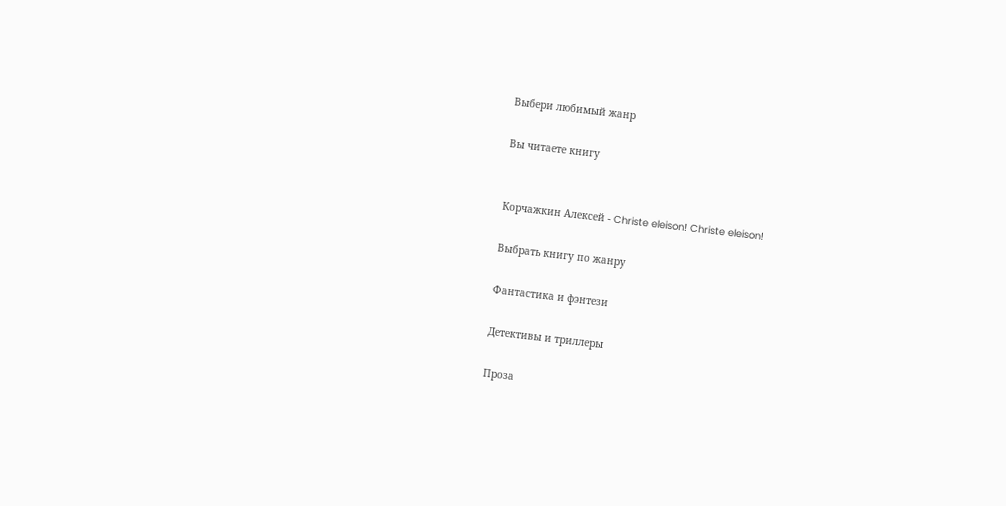Выбери любимый жанр

Вы читаете книгу


Корчажкин Алексей - Christe eleison! Christe eleison!

Выбрать книгу по жанру

Фантастика и фэнтези

Детективы и триллеры

Проза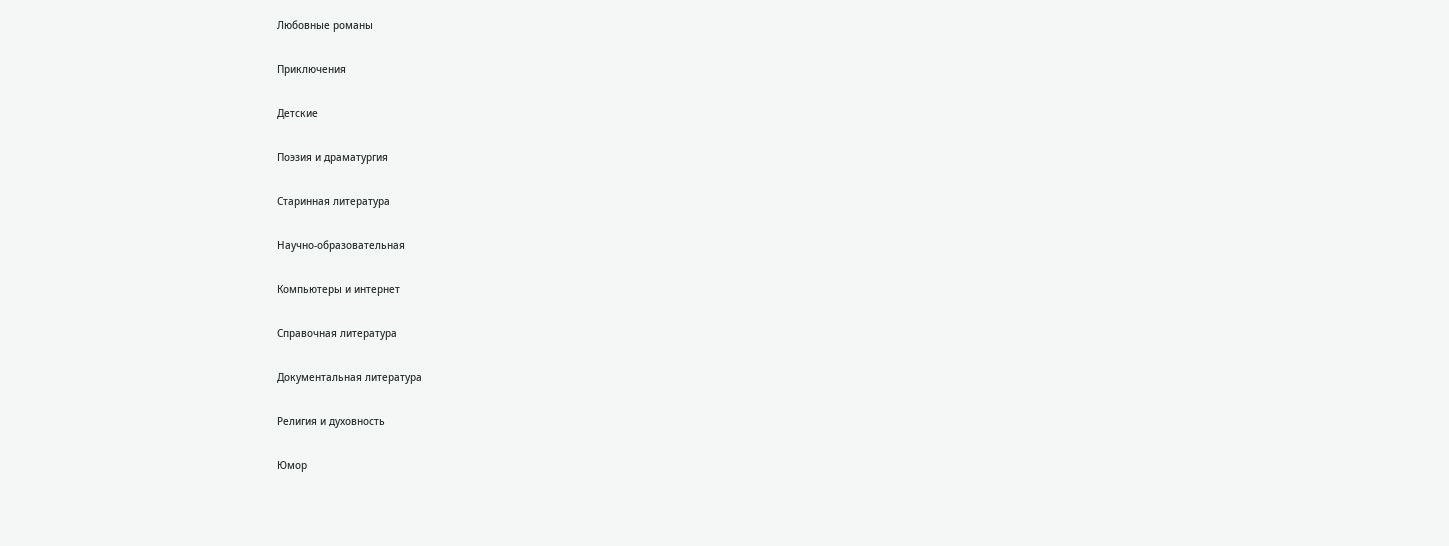Любовные романы

Приключения

Детские

Поэзия и драматургия

Старинная литература

Научно-образовательная

Компьютеры и интернет

Справочная литература

Документальная литература

Религия и духовность

Юмор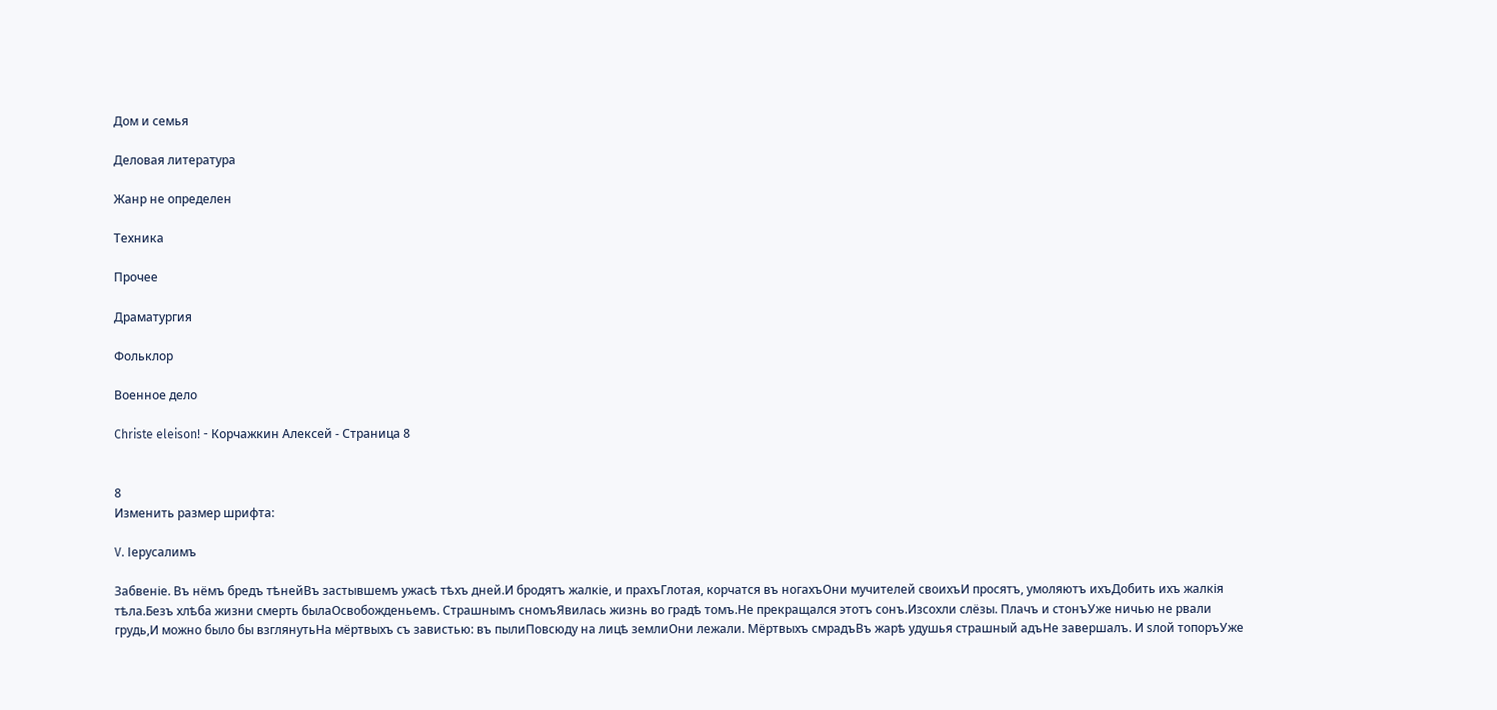Дом и семья

Деловая литература

Жанр не определен

Техника

Прочее

Драматургия

Фольклор

Военное дело

Christe eleison! - Корчажкин Алексей - Страница 8


8
Изменить размер шрифта:

V. Іерусалимъ

Забвеніе. Въ нёмъ бредъ тѣнейВъ застывшемъ ужасѣ тѣхъ дней.И бродятъ жалкіе, и прахъГлотая, корчатся въ ногахъОни мучителей своихъИ просятъ, умоляютъ ихъДобить ихъ жалкія тѣла.Безъ хлѣба жизни смерть былаОсвобожденьемъ. Страшнымъ сномъЯвилась жизнь во градѣ томъ.Не прекращался этотъ сонъ.Изсохли слёзы. Плачъ и стонъУже ничью не рвали грудь,И можно было бы взглянутьНа мёртвыхъ съ завистью: въ пылиПовсюду на лицѣ землиОни лежали. Мёртвыхъ смрадъВъ жарѣ удушья страшный адъНе завершалъ. И sлой топоръУже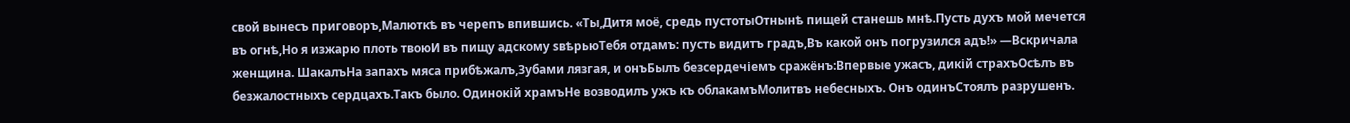свой вынесъ приговоръ,Малюткѣ въ черепъ впившись. «Ты,Дитя моё, средь пустотыОтнынѣ пищей станешь мнѣ.Пусть духъ мой мечется въ огнѣ,Но я изжарю плоть твоюИ въ пищу адскому sвѣрьюТебя отдамъ: пусть видитъ градъ,Въ какой онъ погрузился адъ!» —Вскричала женщина. ШакалъНа запахъ мяса прибѣжалъ,Зубами лязгая, и онъБылъ безсердечіемъ сражёнъ:Впервые ужасъ, дикій страхъОсѣлъ въ безжалостныхъ сердцахъ.Такъ было. Одинокій храмъНе возводилъ ужъ къ облакамъМолитвъ небесныхъ. Онъ одинъСтоялъ разрушенъ.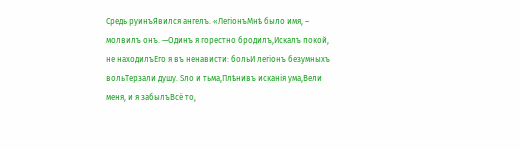Средь руинъЯвился ангелъ. «ЛегіонъМнѣ было имя, – молвилъ онъ. —Одинъ я горестно бродилъ,Искалъ покой, не находилъЕго я въ ненависти: больИ легіонъ безумныхъ вольТерзали душу. Sло и тьма,Плѣнивъ исканія ума,Вели меня, и я забылъВсё то,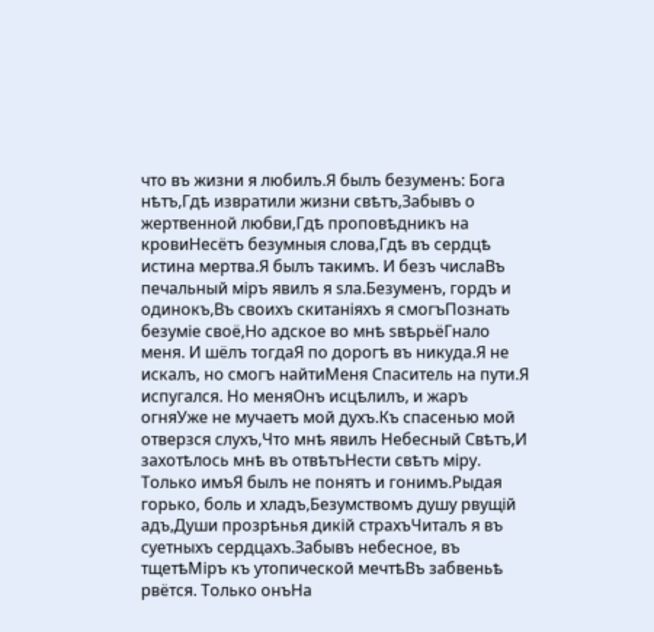что въ жизни я любилъ.Я былъ безуменъ: Бога нѣтъ,Гдѣ извратили жизни свѣтъ,Забывъ о жертвенной любви,Гдѣ проповѣдникъ на кровиНесётъ безумныя слова,Гдѣ въ сердцѣ истина мертва.Я былъ такимъ. И безъ числаВъ печальный міръ явилъ я sла.Безуменъ, гордъ и одинокъ,Въ своихъ скитаніяхъ я смогъПознать безуміе своё,Но адское во мнѣ sвѣрьёГнало меня. И шёлъ тогдаЯ по дорогѣ въ никуда.Я не искалъ, но смогъ найтиМеня Спаситель на пути.Я испугался. Но меняОнъ исцѣлилъ, и жаръ огняУже не мучаетъ мой духъ.Къ спасенью мой отверзся слухъ,Что мнѣ явилъ Небесный Свѣтъ,И захотѣлось мнѣ въ отвѣтъНести свѣтъ міру. Только имъЯ былъ не понятъ и гонимъ.Рыдая горько, боль и хладъ,Безумствомъ душу рвущій адъ,Души прозрѣнья дикій страхъЧиталъ я въ суетныхъ сердцахъ.Забывъ небесное, въ тщетѣМіръ къ утопической мечтѣВъ забвеньѣ рвётся. Только онъНа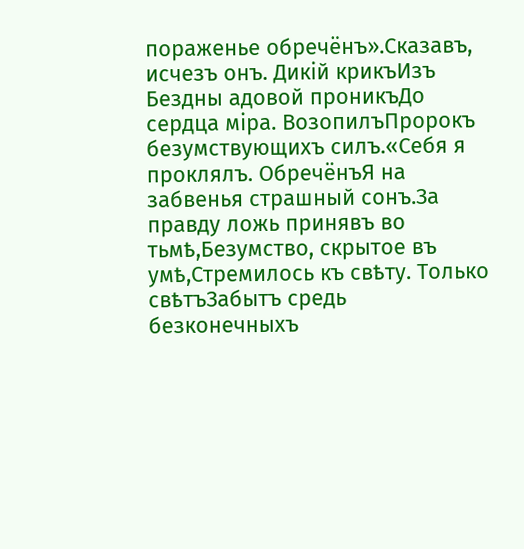пораженье обречёнъ».Сказавъ, исчезъ онъ. Дикій крикъИзъ Бездны адовой проникъДо сердца міра. ВозопилъПророкъ безумствующихъ силъ.«Себя я проклялъ. ОбречёнъЯ на забвенья страшный сонъ.За правду ложь принявъ во тьмѣ,Безумство, скрытое въ умѣ,Стремилось къ свѣту. Только свѣтъЗабытъ средь безконечныхъ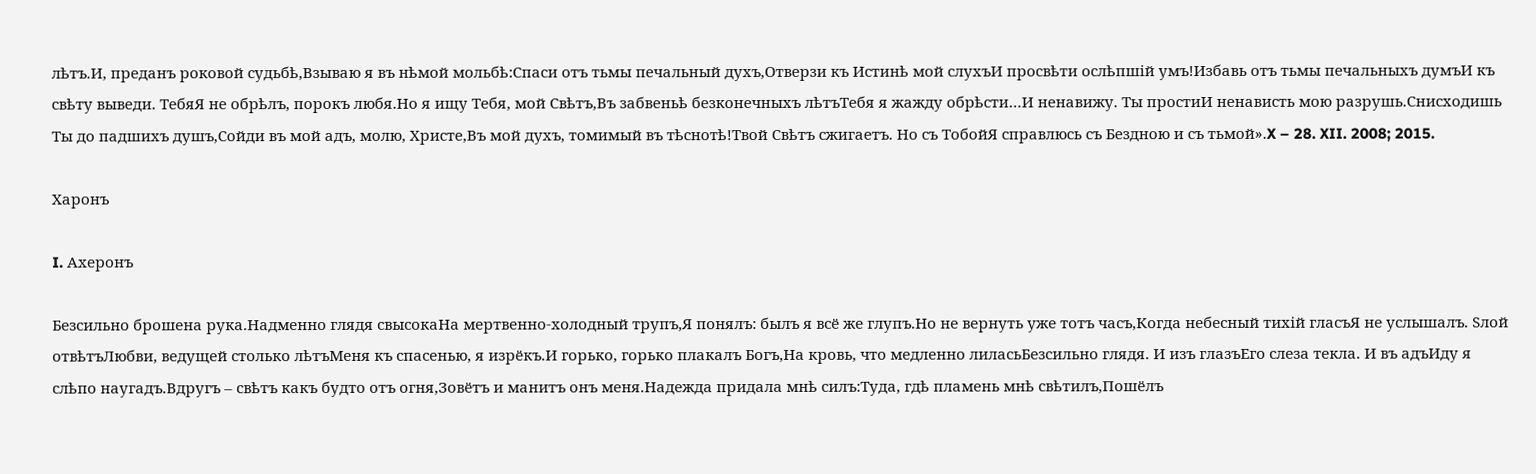лѣтъ.И, преданъ роковой судьбѣ,Взываю я въ нѣмой мольбѣ:Спаси отъ тьмы печальный духъ,Отверзи къ Истинѣ мой слухъИ просвѣти ослѣпшій умъ!Избавь отъ тьмы печальныхъ думъИ къ свѣту выведи. ТебяЯ не обрѣлъ, порокъ любя.Но я ищу Тебя, мой Свѣтъ,Въ забвеньѣ безконечныхъ лѣтъТебя я жажду обрѣсти…И ненавижу. Ты простиИ ненависть мою разрушь.Снисходишь Ты до падшихъ душъ,Сойди въ мой адъ, молю, Христе,Въ мой духъ, томимый въ тѣснотѣ!Твой Свѣтъ сжигаетъ. Но съ ТобойЯ справлюсь съ Бездною и съ тьмой».X – 28. XII. 2008; 2015.

Харонъ

I. Ахеронъ

Безсильно брошена рука.Надменно глядя свысокаНа мертвенно-холодный трупъ,Я понялъ: былъ я всё же глупъ.Но не вернуть уже тотъ часъ,Когда небесный тихій гласъЯ не услышалъ. Sлой отвѣтъЛюбви, ведущей столько лѣтъМеня къ спасенью, я изрёкъ.И горько, горько плакалъ Богъ,На кровь, что медленно лиласьБезсильно глядя. И изъ глазъЕго слеза текла. И въ адъИду я слѣпо наугадъ.Вдругъ – свѣтъ какъ будто отъ огня,Зовётъ и манитъ онъ меня.Надежда придала мнѣ силъ:Туда, гдѣ пламень мнѣ свѣтилъ,Пошёлъ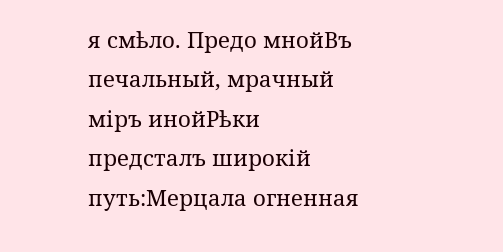я смѣло. Предо мнойВъ печальный, мрачный міръ инойРѣки предсталъ широкій путь:Мерцала огненная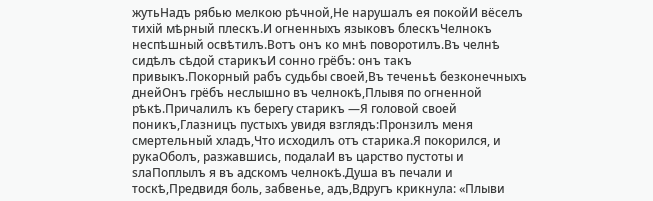жутьНадъ рябью мелкою рѣчной,Не нарушалъ ея покойИ вёселъ тихій мѣрный плескъ.И огненныхъ языковъ блескъЧелнокъ неспѣшный освѣтилъ.Вотъ онъ ко мнѣ поворотилъ.Въ челнѣ сидѣлъ сѣдой старикъИ сонно грёбъ: онъ такъ привыкъ.Покорный рабъ судьбы своей,Въ теченьѣ безконечныхъ днейОнъ грёбъ неслышно въ челнокѣ,Плывя по огненной рѣкѣ.Причалилъ къ берегу старикъ —Я головой своей поникъ,Глазницъ пустыхъ увидя взглядъ:Пронзилъ меня смертельный хладъ,Что исходилъ отъ старика.Я покорился, и рукаОболъ, разжавшись, подалаИ въ царство пустоты и sлаПоплылъ я въ адскомъ челнокѣ.Душа въ печали и тоскѣ,Предвидя боль, забвенье, адъ,Вдругъ крикнула: «Плыви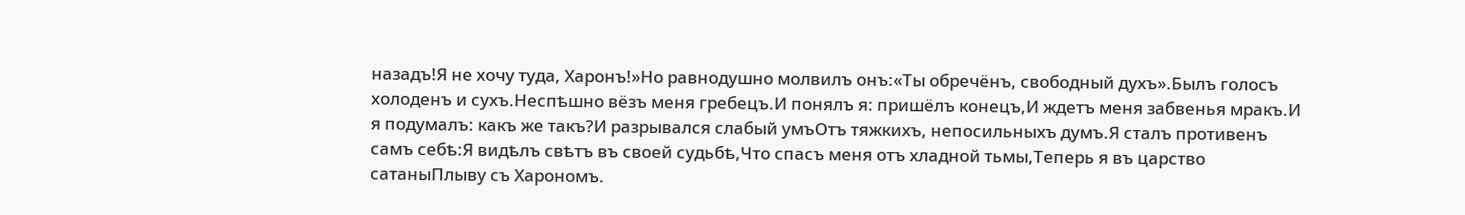назадъ!Я не хочу туда, Харонъ!»Но равнодушно молвилъ онъ:«Ты обречёнъ, свободный духъ».Былъ голосъ холоденъ и сухъ.Неспѣшно вёзъ меня гребецъ.И понялъ я: пришёлъ конецъ,И ждетъ меня забвенья мракъ.И я подумалъ: какъ же такъ?И разрывался слабый умъОтъ тяжкихъ, непосильныхъ думъ.Я сталъ противенъ самъ себѣ:Я видѣлъ свѣтъ въ своей судьбѣ,Что спасъ меня отъ хладной тьмы,Теперь я въ царство сатаныПлыву съ Харономъ.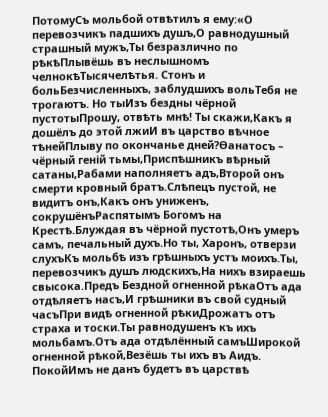ПотомуСъ мольбой отвѣтилъ я ему:«О перевозчикъ падшихъ душъ,О равнодушный страшный мужъ,Ты безразлично по рѣкѣПлывёшь въ неслышномъ челнокѣТысячелѣтья. Стонъ и больБезчисленныхъ, заблудшихъ вольТебя не трогаютъ. Но тыИзъ бездны чёрной пустотыПрошу, отвѣть мнѣ! Ты скажи,Какъ я дошёлъ до этой лжиИ въ царство вѣчное тѣнейПлыву по окончанье дней?Ѳанатосъ – чёрный геній тьмы,Приспѣшникъ вѣрный сатаны,Рабами наполняетъ адъ,Второй онъ смерти кровный братъ.Слѣпецъ пустой, не видитъ онъ,Какъ онъ униженъ, сокрушёнъРаспятымъ Богомъ на Крестѣ.Блуждая въ чёрной пустотѣ,Онъ умеръ самъ, печальный духъ.Но ты, Харонъ, отверзи слухъКъ мольбѣ изъ грѣшныхъ устъ моихъ.Ты, перевозчикъ душъ людскихъ,На нихъ взираешь свысока.Предъ Бездной огненной рѣкаОтъ ада отдѣляетъ насъ,И грѣшники въ свой судный часъПри видѣ огненной рѣкиДрожатъ отъ страха и тоски.Ты равнодушенъ къ ихъ мольбамъ.Отъ ада отдѣлённый самъШирокой огненной рѣкой,Везёшь ты ихъ въ Аидъ. ПокойИмъ не данъ будетъ въ царствѣ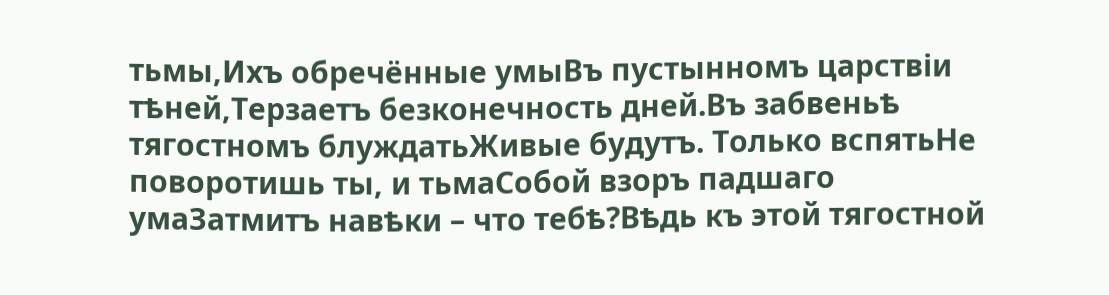тьмы,Ихъ обречённые умыВъ пустынномъ царствіи тѣней,Терзаетъ безконечность дней.Въ забвеньѣ тягостномъ блуждатьЖивые будутъ. Только вспятьНе поворотишь ты, и тьмаСобой взоръ падшаго умаЗатмитъ навѣки – что тебѣ?Вѣдь къ этой тягостной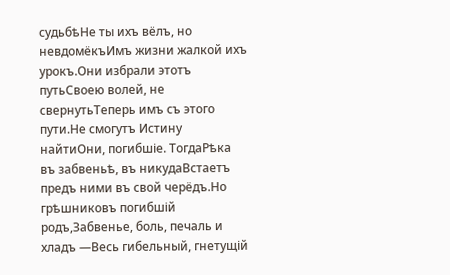судьбѣНе ты ихъ вёлъ, но невдомёкъИмъ жизни жалкой ихъ урокъ.Они избрали этотъ путьСвоею волей, не свернутьТеперь имъ съ этого пути.Не смогутъ Истину найтиОни, погибшіе. ТогдаРѣка въ забвеньѣ, въ никудаВстаетъ предъ ними въ свой черёдъ.Но грѣшниковъ погибшій родъ,Забвенье, боль, печаль и хладъ —Весь гибельный, гнетущій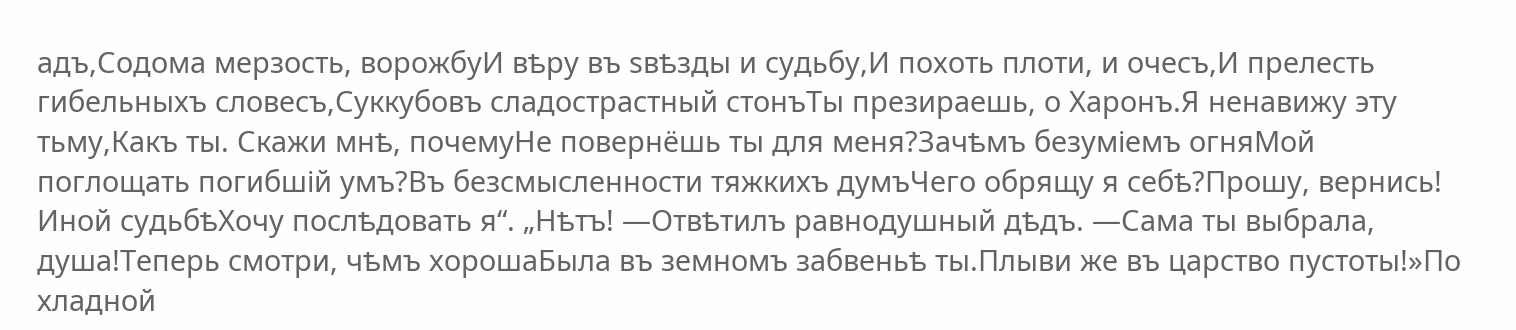адъ,Содома мерзость, ворожбуИ вѣру въ sвѣзды и судьбу,И похоть плоти, и очесъ,И прелесть гибельныхъ словесъ,Суккубовъ сладострастный стонъТы презираешь, о Харонъ.Я ненавижу эту тьму,Какъ ты. Скажи мнѣ, почемуНе повернёшь ты для меня?Зачѣмъ безуміемъ огняМой поглощать погибшій умъ?Въ безсмысленности тяжкихъ думъЧего обрящу я себѣ?Прошу, вернись! Иной судьбѣХочу послѣдовать я“. „Нѣтъ! —Отвѣтилъ равнодушный дѣдъ. —Сама ты выбрала, душа!Теперь смотри, чѣмъ хорошаБыла въ земномъ забвеньѣ ты.Плыви же въ царство пустоты!»По хладной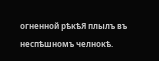огненной рѣкѣЯ плылъ въ неспѣшномъ челнокѣ.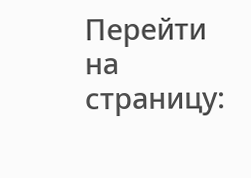Перейти на страницу: